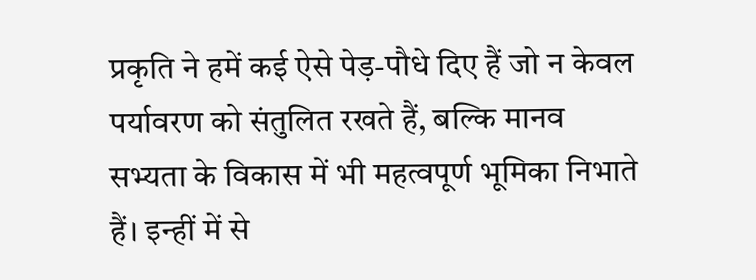प्रकृति ने हमें कई ऐसे पेड़-पौधे दिए हैं जो न केवल पर्यावरण को संतुलित रखते हैं, बल्कि मानव सभ्यता के विकास में भी महत्वपूर्ण भूमिका निभाते हैं। इन्हीं में से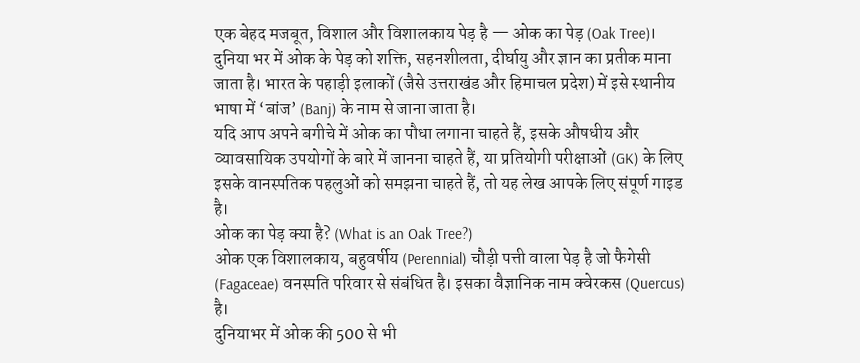एक बेहद मजबूत, विशाल और विशालकाय पेड़ है — ओक का पेड़ (Oak Tree)।
दुनिया भर में ओक के पेड़ को शक्ति, सहनशीलता, दीर्घायु और ज्ञान का प्रतीक माना जाता है। भारत के पहाड़ी इलाकों (जैसे उत्तराखंड और हिमाचल प्रदेश) में इसे स्थानीय भाषा में ‘बांज’ (Banj) के नाम से जाना जाता है।
यदि आप अपने बगीचे में ओक का पौधा लगाना चाहते हैं, इसके औषधीय और व्यावसायिक उपयोगों के बारे में जानना चाहते हैं, या प्रतियोगी परीक्षाओं (GK) के लिए इसके वानस्पतिक पहलुओं को समझना चाहते हैं, तो यह लेख आपके लिए संपूर्ण गाइड है।
ओक का पेड़ क्या है? (What is an Oak Tree?)
ओक एक विशालकाय, बहुवर्षीय (Perennial) चौड़ी पत्ती वाला पेड़ है जो फैगेसी (Fagaceae) वनस्पति परिवार से संबंधित है। इसका वैज्ञानिक नाम क्वेरकस (Quercus) है।
दुनियाभर में ओक की 500 से भी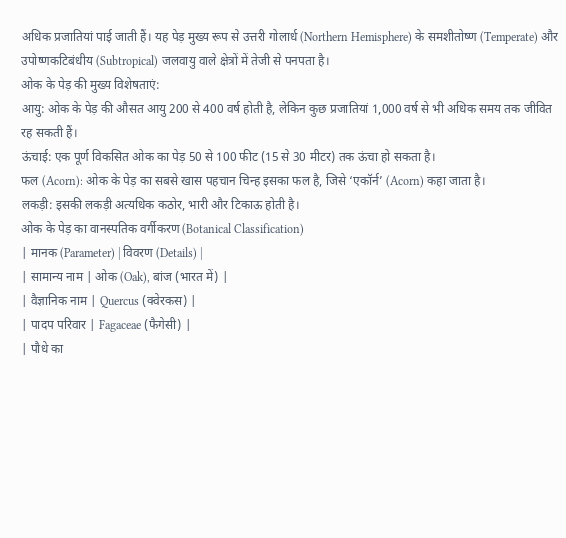अधिक प्रजातियां पाई जाती हैं। यह पेड़ मुख्य रूप से उत्तरी गोलार्ध (Northern Hemisphere) के समशीतोष्ण (Temperate) और उपोष्णकटिबंधीय (Subtropical) जलवायु वाले क्षेत्रों में तेजी से पनपता है।
ओक के पेड़ की मुख्य विशेषताएं:
आयु: ओक के पेड़ की औसत आयु 200 से 400 वर्ष होती है, लेकिन कुछ प्रजातियां 1,000 वर्ष से भी अधिक समय तक जीवित रह सकती हैं।
ऊंचाई: एक पूर्ण विकसित ओक का पेड़ 50 से 100 फीट (15 से 30 मीटर) तक ऊंचा हो सकता है।
फल (Acorn): ओक के पेड़ का सबसे खास पहचान चिन्ह इसका फल है, जिसे ‘एकॉर्न’ (Acorn) कहा जाता है।
लकड़ी: इसकी लकड़ी अत्यधिक कठोर, भारी और टिकाऊ होती है।
ओक के पेड़ का वानस्पतिक वर्गीकरण (Botanical Classification)
| मानक (Parameter) | विवरण (Details) |
| सामान्य नाम | ओक (Oak), बांज (भारत में) |
| वैज्ञानिक नाम | Quercus (क्वेरकस) |
| पादप परिवार | Fagaceae (फैगेसी) |
| पौधे का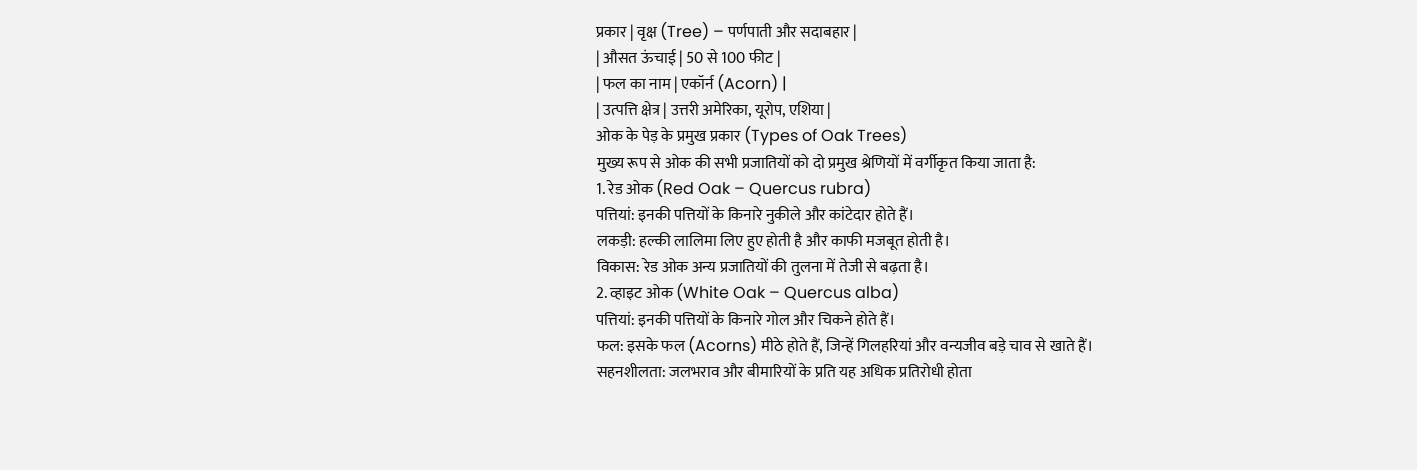प्रकार | वृक्ष (Tree) – पर्णपाती और सदाबहार |
| औसत ऊंचाई | 50 से 100 फीट |
| फल का नाम | एकॉर्न (Acorn) |
| उत्पत्ति क्षेत्र | उत्तरी अमेरिका, यूरोप, एशिया |
ओक के पेड़ के प्रमुख प्रकार (Types of Oak Trees)
मुख्य रूप से ओक की सभी प्रजातियों को दो प्रमुख श्रेणियों में वर्गीकृत किया जाता है:
1. रेड ओक (Red Oak – Quercus rubra)
पत्तियां: इनकी पत्तियों के किनारे नुकीले और कांटेदार होते हैं।
लकड़ी: हल्की लालिमा लिए हुए होती है और काफी मजबूत होती है।
विकास: रेड ओक अन्य प्रजातियों की तुलना में तेजी से बढ़ता है।
2. व्हाइट ओक (White Oak – Quercus alba)
पत्तियां: इनकी पत्तियों के किनारे गोल और चिकने होते हैं।
फल: इसके फल (Acorns) मीठे होते हैं, जिन्हें गिलहरियां और वन्यजीव बड़े चाव से खाते हैं।
सहनशीलता: जलभराव और बीमारियों के प्रति यह अधिक प्रतिरोधी होता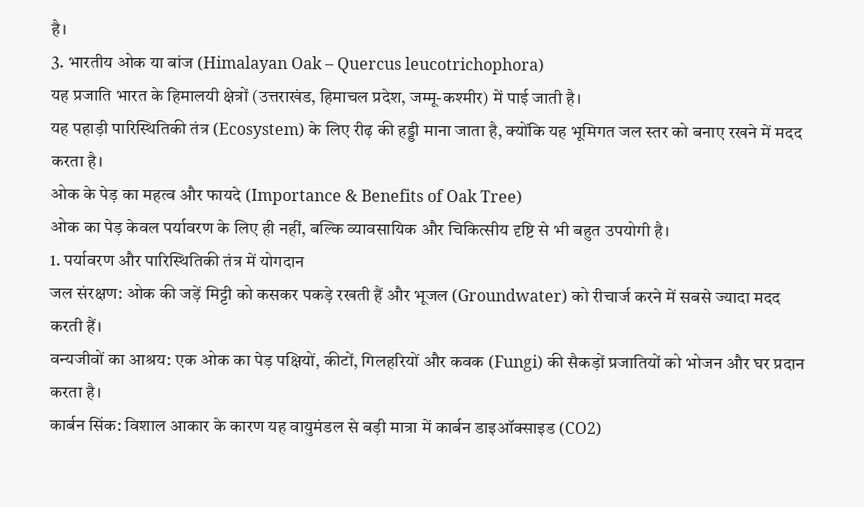है।
3. भारतीय ओक या बांज (Himalayan Oak – Quercus leucotrichophora)
यह प्रजाति भारत के हिमालयी क्षेत्रों (उत्तराखंड, हिमाचल प्रदेश, जम्मू-कश्मीर) में पाई जाती है।
यह पहाड़ी पारिस्थितिकी तंत्र (Ecosystem) के लिए रीढ़ की हड्डी माना जाता है, क्योंकि यह भूमिगत जल स्तर को बनाए रखने में मदद करता है।
ओक के पेड़ का महत्व और फायदे (Importance & Benefits of Oak Tree)
ओक का पेड़ केवल पर्यावरण के लिए ही नहीं, बल्कि व्यावसायिक और चिकित्सीय दृष्टि से भी बहुत उपयोगी है।
1. पर्यावरण और पारिस्थितिकी तंत्र में योगदान
जल संरक्षण: ओक की जड़ें मिट्टी को कसकर पकड़े रखती हैं और भूजल (Groundwater) को रीचार्ज करने में सबसे ज्यादा मदद करती हैं।
वन्यजीवों का आश्रय: एक ओक का पेड़ पक्षियों, कीटों, गिलहरियों और कवक (Fungi) की सैकड़ों प्रजातियों को भोजन और घर प्रदान करता है।
कार्बन सिंक: विशाल आकार के कारण यह वायुमंडल से बड़ी मात्रा में कार्बन डाइऑक्साइड (CO2)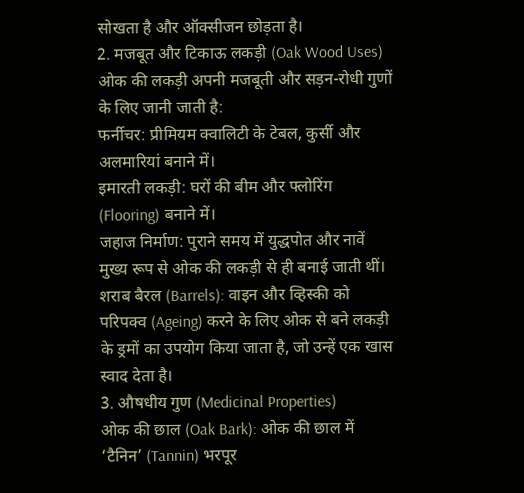सोखता है और ऑक्सीजन छोड़ता है।
2. मजबूत और टिकाऊ लकड़ी (Oak Wood Uses)
ओक की लकड़ी अपनी मजबूती और सड़न-रोधी गुणों के लिए जानी जाती है:
फर्नीचर: प्रीमियम क्वालिटी के टेबल, कुर्सी और अलमारियां बनाने में।
इमारती लकड़ी: घरों की बीम और फ्लोरिंग (Flooring) बनाने में।
जहाज निर्माण: पुराने समय में युद्धपोत और नावें मुख्य रूप से ओक की लकड़ी से ही बनाई जाती थीं।
शराब बैरल (Barrels): वाइन और व्हिस्की को परिपक्व (Ageing) करने के लिए ओक से बने लकड़ी के ड्रमों का उपयोग किया जाता है, जो उन्हें एक खास स्वाद देता है।
3. औषधीय गुण (Medicinal Properties)
ओक की छाल (Oak Bark): ओक की छाल में ‘टैनिन’ (Tannin) भरपूर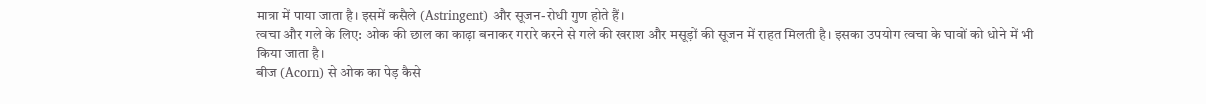मात्रा में पाया जाता है। इसमें कसैले (Astringent) और सूजन-रोधी गुण होते हैं।
त्वचा और गले के लिए: ओक की छाल का काढ़ा बनाकर गरारे करने से गले की खराश और मसूड़ों की सूजन में राहत मिलती है। इसका उपयोग त्वचा के घावों को धोने में भी किया जाता है।
बीज (Acorn) से ओक का पेड़ कैसे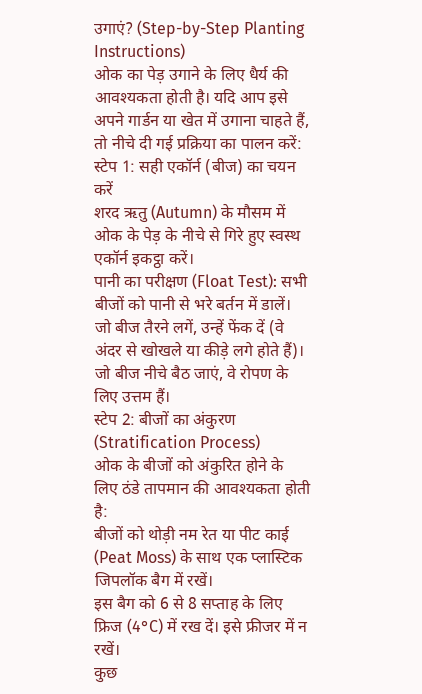उगाएं? (Step-by-Step Planting Instructions)
ओक का पेड़ उगाने के लिए धैर्य की आवश्यकता होती है। यदि आप इसे अपने गार्डन या खेत में उगाना चाहते हैं, तो नीचे दी गई प्रक्रिया का पालन करें:
स्टेप 1: सही एकॉर्न (बीज) का चयन करें
शरद ऋतु (Autumn) के मौसम में ओक के पेड़ के नीचे से गिरे हुए स्वस्थ एकॉर्न इकट्ठा करें।
पानी का परीक्षण (Float Test): सभी बीजों को पानी से भरे बर्तन में डालें।
जो बीज तैरने लगें, उन्हें फेंक दें (वे अंदर से खोखले या कीड़े लगे होते हैं)।
जो बीज नीचे बैठ जाएं, वे रोपण के लिए उत्तम हैं।
स्टेप 2: बीजों का अंकुरण (Stratification Process)
ओक के बीजों को अंकुरित होने के लिए ठंडे तापमान की आवश्यकता होती है:
बीजों को थोड़ी नम रेत या पीट काई (Peat Moss) के साथ एक प्लास्टिक जिपलॉक बैग में रखें।
इस बैग को 6 से 8 सप्ताह के लिए फ्रिज (4°C) में रख दें। इसे फ्रीजर में न रखें।
कुछ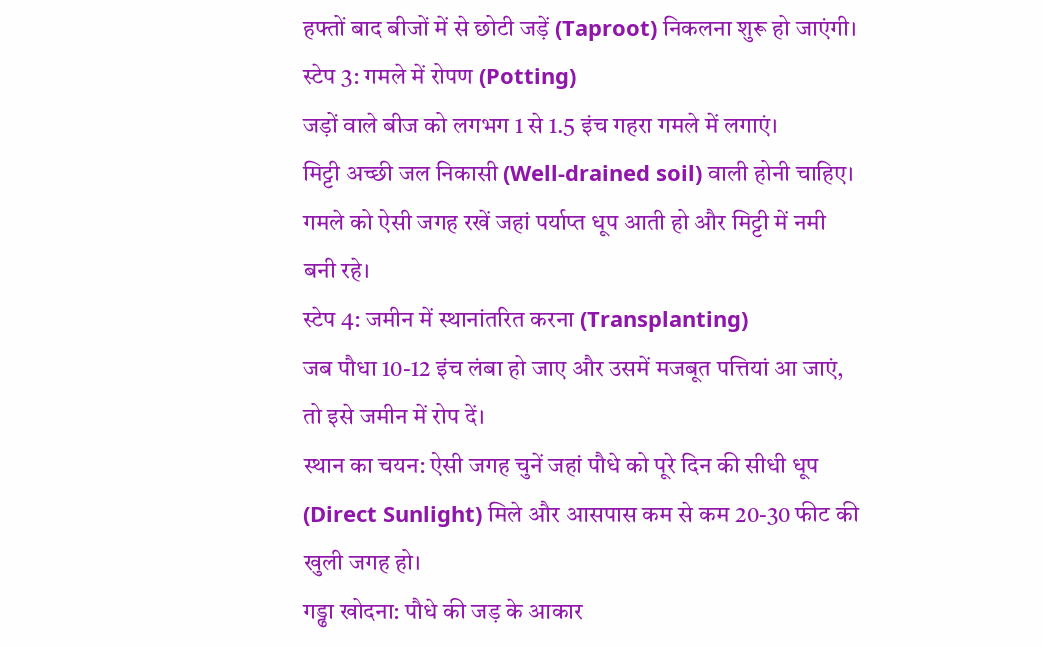हफ्तों बाद बीजों में से छोटी जड़ें (Taproot) निकलना शुरू हो जाएंगी।
स्टेप 3: गमले में रोपण (Potting)
जड़ों वाले बीज को लगभग 1 से 1.5 इंच गहरा गमले में लगाएं।
मिट्टी अच्छी जल निकासी (Well-drained soil) वाली होनी चाहिए।
गमले को ऐसी जगह रखें जहां पर्याप्त धूप आती हो और मिट्टी में नमी बनी रहे।
स्टेप 4: जमीन में स्थानांतरित करना (Transplanting)
जब पौधा 10-12 इंच लंबा हो जाए और उसमें मजबूत पत्तियां आ जाएं, तो इसे जमीन में रोप दें।
स्थान का चयन: ऐसी जगह चुनें जहां पौधे को पूरे दिन की सीधी धूप (Direct Sunlight) मिले और आसपास कम से कम 20-30 फीट की खुली जगह हो।
गड्ढा खोदना: पौधे की जड़ के आकार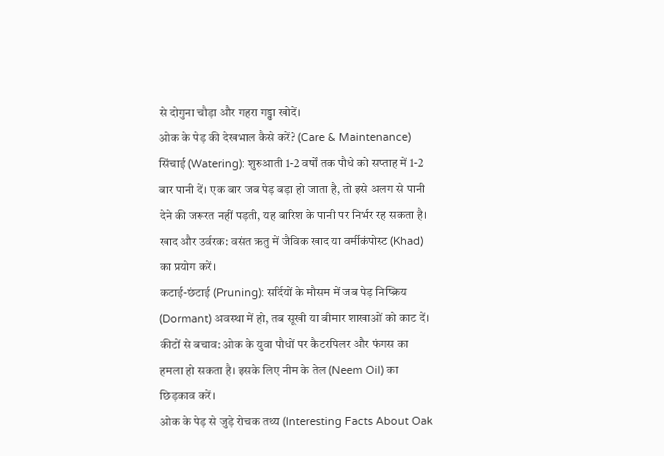से दोगुना चौड़ा और गहरा गड्ढा खोदें।
ओक के पेड़ की देखभाल कैसे करें? (Care & Maintenance)
सिंचाई (Watering): शुरुआती 1-2 वर्षों तक पौधे को सप्ताह में 1-2 बार पानी दें। एक बार जब पेड़ बड़ा हो जाता है, तो इसे अलग से पानी देने की जरूरत नहीं पड़ती, यह बारिश के पानी पर निर्भर रह सकता है।
खाद और उर्वरक: वसंत ऋतु में जैविक खाद या वर्मीकंपोस्ट (Khad) का प्रयोग करें।
कटाई-छंटाई (Pruning): सर्दियों के मौसम में जब पेड़ निष्क्रिय (Dormant) अवस्था में हो, तब सूखी या बीमार शाखाओं को काट दें।
कीटों से बचाव: ओक के युवा पौधों पर कैटरपिलर और फंगस का हमला हो सकता है। इसके लिए नीम के तेल (Neem Oil) का छिड़काव करें।
ओक के पेड़ से जुड़े रोचक तथ्य (Interesting Facts About Oak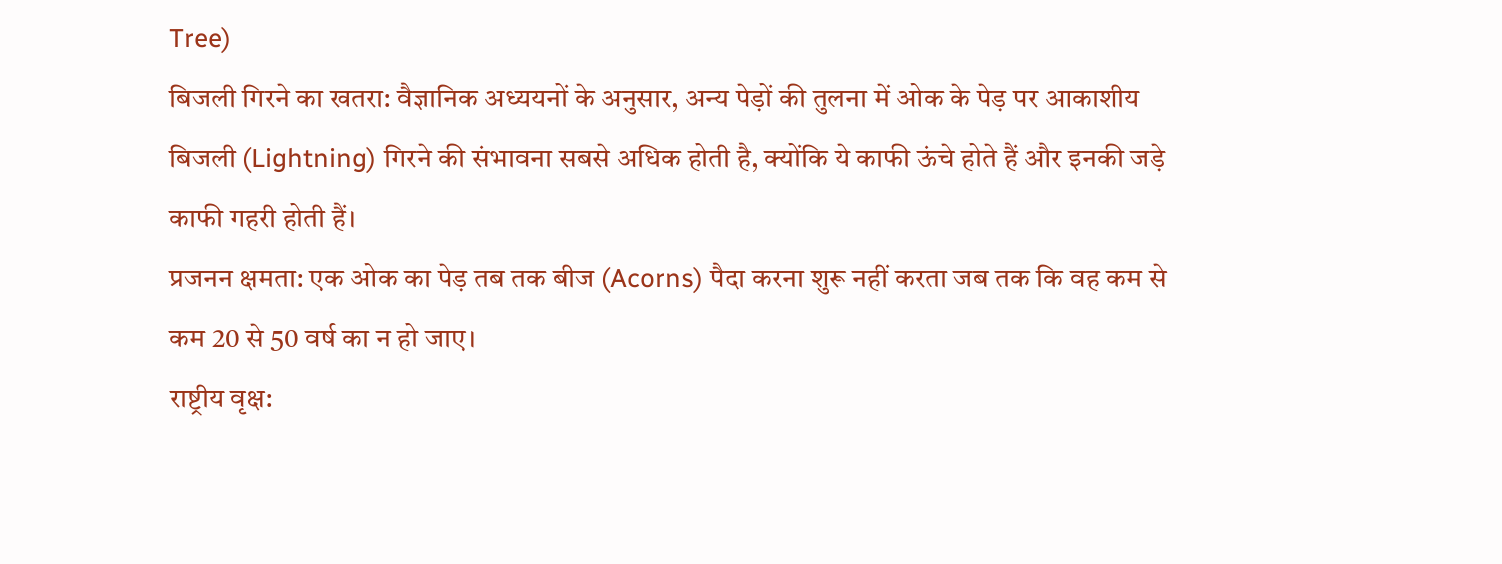Tree)
बिजली गिरने का खतरा: वैज्ञानिक अध्ययनों के अनुसार, अन्य पेड़ों की तुलना में ओक के पेड़ पर आकाशीय बिजली (Lightning) गिरने की संभावना सबसे अधिक होती है, क्योंकि ये काफी ऊंचे होते हैं और इनकी जड़े काफी गहरी होती हैं।
प्रजनन क्षमता: एक ओक का पेड़ तब तक बीज (Acorns) पैदा करना शुरू नहीं करता जब तक कि वह कम से कम 20 से 50 वर्ष का न हो जाए।
राष्ट्रीय वृक्ष: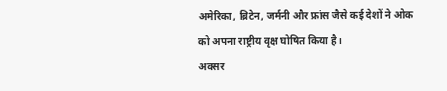अमेरिका, ब्रिटेन, जर्मनी और फ्रांस जैसे कई देशों ने ओक को अपना राष्ट्रीय वृक्ष घोषित किया है।
अक्सर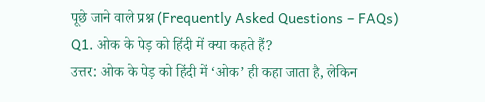पूछे जाने वाले प्रश्न (Frequently Asked Questions – FAQs)
Q1. ओक के पेड़ को हिंदी में क्या कहते हैं?
उत्तर: ओक के पेड़ को हिंदी में ‘ओक’ ही कहा जाता है, लेकिन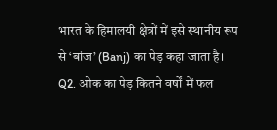भारत के हिमालयी क्षेत्रों में इसे स्थानीय रूप से ‘बांज’ (Banj) का पेड़ कहा जाता है।
Q2. ओक का पेड़ कितने वर्षों में फल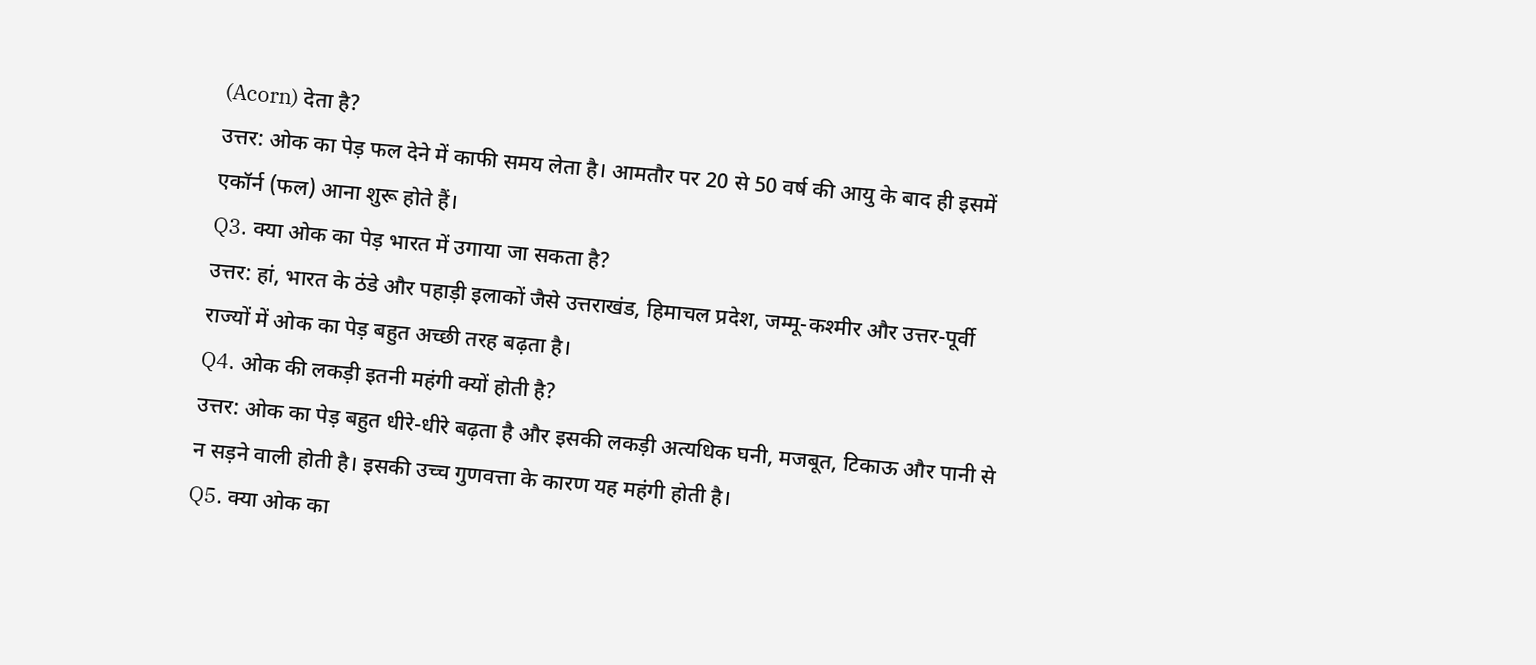(Acorn) देता है?
उत्तर: ओक का पेड़ फल देने में काफी समय लेता है। आमतौर पर 20 से 50 वर्ष की आयु के बाद ही इसमें एकॉर्न (फल) आना शुरू होते हैं।
Q3. क्या ओक का पेड़ भारत में उगाया जा सकता है?
उत्तर: हां, भारत के ठंडे और पहाड़ी इलाकों जैसे उत्तराखंड, हिमाचल प्रदेश, जम्मू-कश्मीर और उत्तर-पूर्वी राज्यों में ओक का पेड़ बहुत अच्छी तरह बढ़ता है।
Q4. ओक की लकड़ी इतनी महंगी क्यों होती है?
उत्तर: ओक का पेड़ बहुत धीरे-धीरे बढ़ता है और इसकी लकड़ी अत्यधिक घनी, मजबूत, टिकाऊ और पानी से न सड़ने वाली होती है। इसकी उच्च गुणवत्ता के कारण यह महंगी होती है।
Q5. क्या ओक का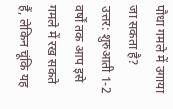पौधा गमले में उगाया जा सकता है?
उत्तर: शुरुआती 1-2 वर्षों तक आप इसे गमले में रख सकते हैं, लेकिन चूंकि यह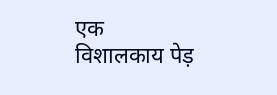एक विशालकाय पेड़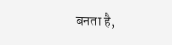बनता है,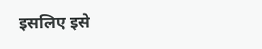इसलिए इसे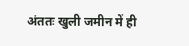अंततः खुली जमीन में ही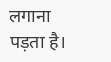लगाना पड़ता है।